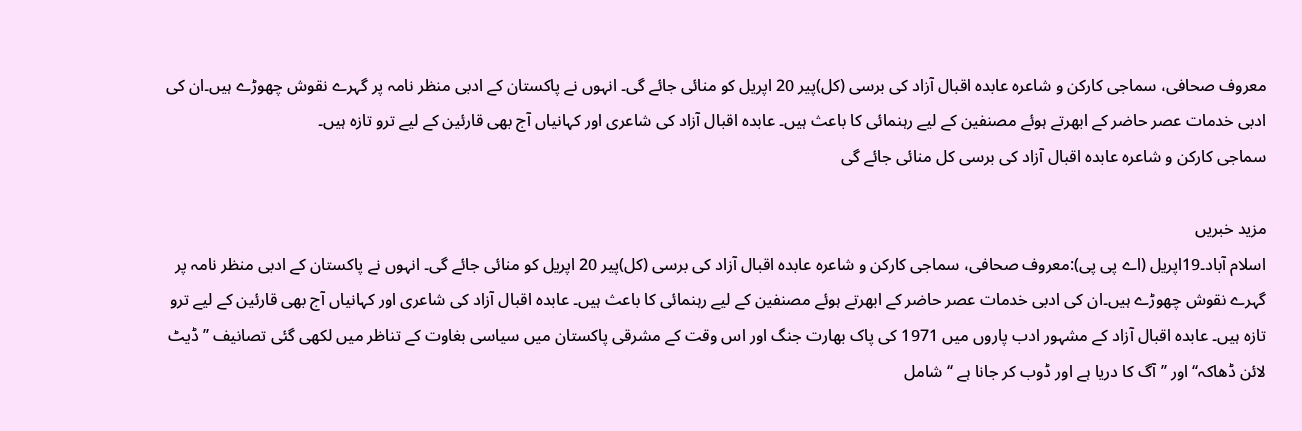معروف صحافی، سماجی کارکن و شاعرہ عابدہ اقبال آزاد کی برسی (کل)پیر 20 اپریل کو منائی جائے گی۔ انہوں نے پاکستان کے ادبی منظر نامہ پر گہرے نقوش چھوڑے ہیں۔ان کی ادبی خدمات عصر حاضر کے ابھرتے ہوئے مصنفین کے لیے رہنمائی کا باعث ہیں۔ عابدہ اقبال آزاد کی شاعری اور کہانیاں آج بھی قارئین کے لیے ترو تازہ ہیں۔
سماجی کارکن و شاعرہ عابدہ اقبال آزاد کی برسی کل منائی جائے گی

مزید خبریں
اسلام آباد۔19اپریل (اے پی پی):معروف صحافی، سماجی کارکن و شاعرہ عابدہ اقبال آزاد کی برسی (کل)پیر 20 اپریل کو منائی جائے گی۔ انہوں نے پاکستان کے ادبی منظر نامہ پر گہرے نقوش چھوڑے ہیں۔ان کی ادبی خدمات عصر حاضر کے ابھرتے ہوئے مصنفین کے لیے رہنمائی کا باعث ہیں۔ عابدہ اقبال آزاد کی شاعری اور کہانیاں آج بھی قارئین کے لیے ترو تازہ ہیں۔ عابدہ اقبال آزاد کے مشہور ادب پاروں میں 1971 کی پاک بھارت جنگ اور اس وقت کے مشرقی پاکستان میں سیاسی بغاوت کے تناظر میں لکھی گئی تصانیف ’’ڈیٹ لائن ڈھاکہ‘‘ اور ’’آگ کا دریا ہے اور ڈوب کر جانا ہے ‘‘ شامل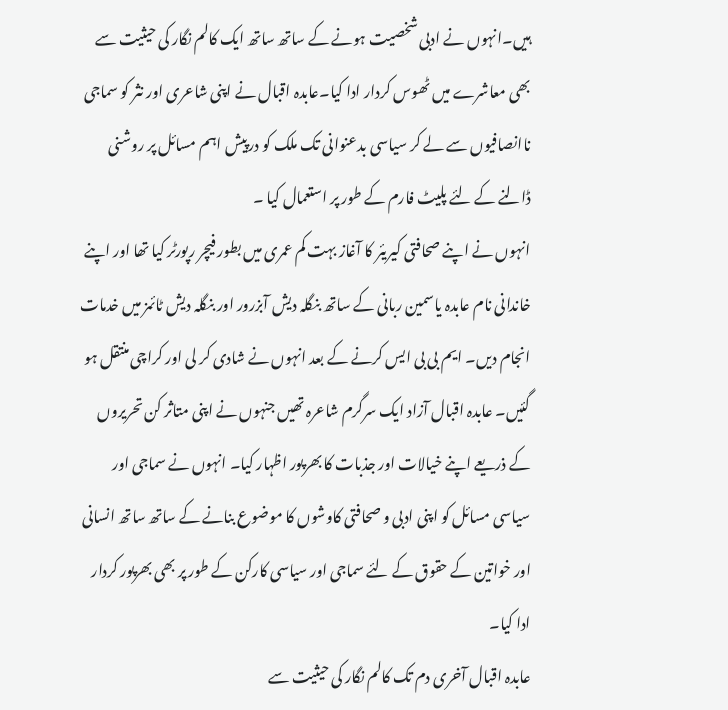ہیں۔انہوں نے ادبی شخصیت ہونے کے ساتھ ساتھ ایک کالم نگار کی حیثیت سے بھی معاشرے میں ٹھوس کردار ادا کیا۔عابدہ اقبال نے اپنی شاعری اور نثر کو سماجی ناانصافیوں سے لے کر سیاسی بدعنوانی تک ملک کو درپیش اہم مسائل پر روشنی ڈالنے کے لئے پلیٹ فارم کے طور پر استعمال کیا ۔
انہوں نے اپنے صحافتی کیریئر کا آغاز بہت کم عمری میں بطور فیچر رپورٹر کیا تھا اور اپنے خاندانی نام عابدہ یاسمین ربانی کے ساتھ بنگلہ دیش آبزرور اور بنگلہ دیش ٹائمز میں خدمات انجام دیں۔ ایم بی بی ایس کرنے کے بعد انہوں نے شادی کر لی اور کراچی منتقل ہو گئیں۔ عابدہ اقبال آزاد ایک سرگرم شاعرہ تھیں جنہوں نے اپنی متاثر کن تحریروں کے ذریعے اپنے خیالات اور جذبات کا بھرپور اظہار کیا۔ انہوں نے سماجی اور سیاسی مسائل کو اپنی ادبی و صحافتی کاوشوں کا موضوع بنانے کے ساتھ ساتھ انسانی اور خواتین کے حقوق کے لئے سماجی اور سیاسی کارکن کے طور پر بھی بھرپور کردار ادا کیا۔
عابدہ اقبال آخری دم تک کالم نگار کی حیثیت سے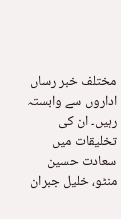مختلف خبر رساں اداروں سے وابستہ رہیں۔ ان کی تخلیقات میں سعادت حسین منٹو، خلیل جبران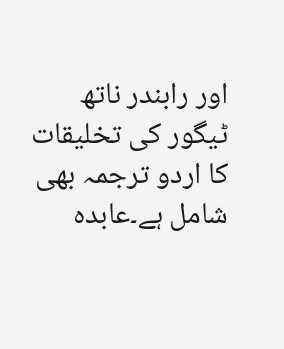اور رابندر ناتھ ٹیگور کی تخلیقات کا اردو ترجمہ بھی شامل ہے۔عابدہ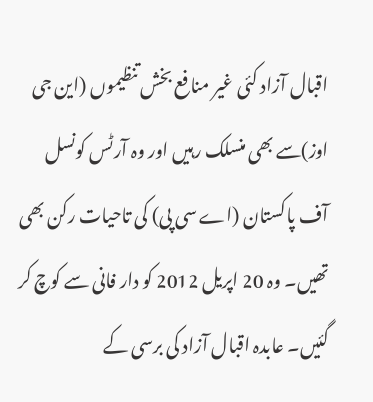اقبال آزاد کئی غیر منافع بخش تنظیموں (این جی اوز)سے بھی منسلک رہیں اور وہ آرٹس کونسل آف پاکستان (اے سی پی) کی تاحیات رکن بھی تھیں۔ وہ 20 اپریل 2012 کو دار فانی سے کوچ کر گئیں۔ عابدہ اقبال آزاد کی برسی کے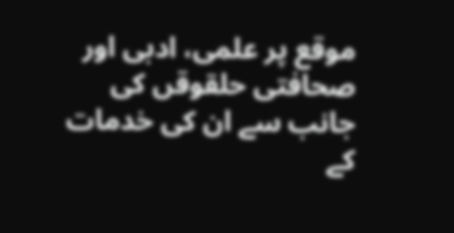موقع پر علمی، ادبی اور صحافتی حلقوقں کی جانب سے ان کی خدمات کے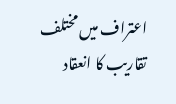اعتراف میں مختلف تقاریب کا انعقاد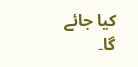کیا جائے گا۔